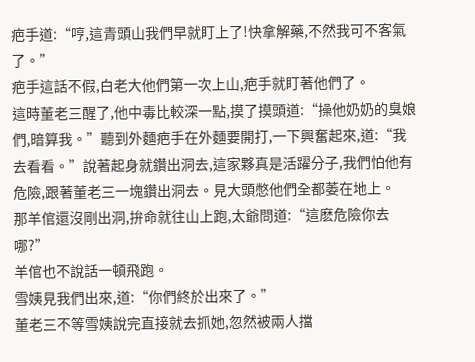疤手道:“哼,這青頭山我們早就盯上了!快拿解藥,不然我可不客氣了。”
疤手這話不假,白老大他們第一次上山,疤手就盯著他們了。
這時董老三醒了,他中毒比較深一點,摸了摸頭道:“操他奶奶的臭娘們,暗算我。”聽到外麵疤手在外麵要開打,一下興奮起來,道:“我去看看。”說著起身就鑽出洞去,這家夥真是活躍分子,我們怕他有危險,跟著董老三一塊鑽出洞去。見大頭憋他們全都萎在地上。
那羊倌還沒剛出洞,拚命就往山上跑,太爺問道:“這麽危險你去哪?”
羊倌也不說話一頓飛跑。
雪姨見我們出來,道:“你們終於出來了。”
董老三不等雪姨說完直接就去抓她,忽然被兩人擋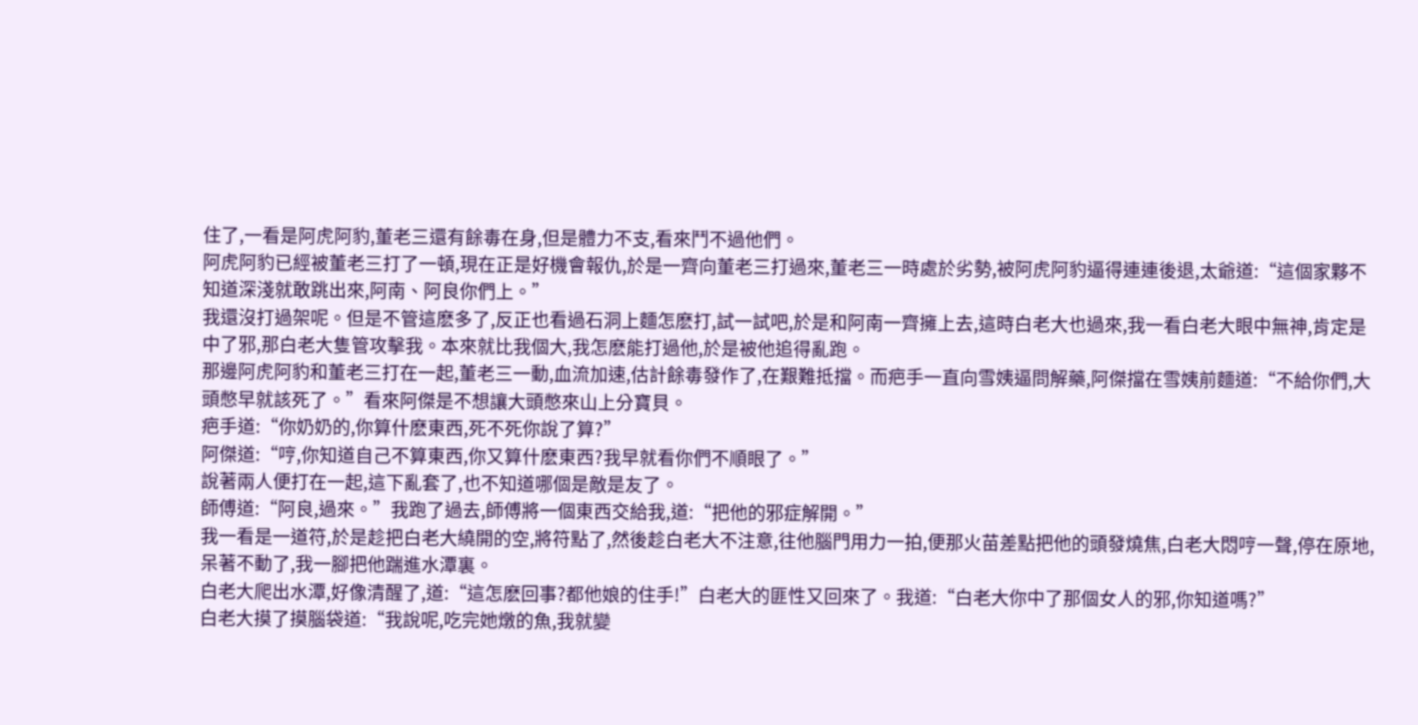住了,一看是阿虎阿豹,董老三還有餘毒在身,但是體力不支,看來鬥不過他們。
阿虎阿豹已經被董老三打了一頓,現在正是好機會報仇,於是一齊向董老三打過來,董老三一時處於劣勢,被阿虎阿豹逼得連連後退,太爺道:“這個家夥不知道深淺就敢跳出來,阿南、阿良你們上。”
我還沒打過架呢。但是不管這麽多了,反正也看過石洞上麵怎麽打,試一試吧,於是和阿南一齊擁上去,這時白老大也過來,我一看白老大眼中無神,肯定是中了邪,那白老大隻管攻擊我。本來就比我個大,我怎麽能打過他,於是被他追得亂跑。
那邊阿虎阿豹和董老三打在一起,董老三一動,血流加速,估計餘毒發作了,在艱難抵擋。而疤手一直向雪姨逼問解藥,阿傑擋在雪姨前麵道:“不給你們,大頭憋早就該死了。”看來阿傑是不想讓大頭憋來山上分寶貝。
疤手道:“你奶奶的,你算什麽東西,死不死你說了算?”
阿傑道:“哼,你知道自己不算東西,你又算什麽東西?我早就看你們不順眼了。”
說著兩人便打在一起,這下亂套了,也不知道哪個是敵是友了。
師傅道:“阿良,過來。”我跑了過去,師傅將一個東西交給我,道:“把他的邪症解開。”
我一看是一道符,於是趁把白老大繞開的空,將符點了,然後趁白老大不注意,往他腦門用力一拍,便那火苗差點把他的頭發燒焦,白老大悶哼一聲,停在原地,呆著不動了,我一腳把他踹進水潭裏。
白老大爬出水潭,好像清醒了,道:“這怎麽回事?都他娘的住手!”白老大的匪性又回來了。我道:“白老大你中了那個女人的邪,你知道嗎?”
白老大摸了摸腦袋道:“我說呢,吃完她燉的魚,我就變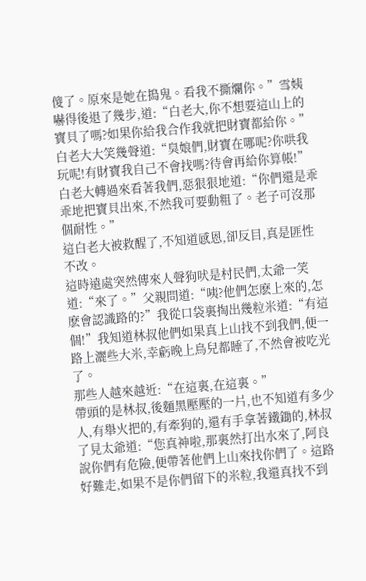傻了。原來是她在搗鬼。看我不撕爛你。”雪姨嚇得後退了幾步,道:“白老大,你不想要這山上的寶貝了嗎?如果你給我合作我就把財寶都給你。”
白老大大笑幾聲道:“臭娘們,財寶在哪呢?你哄我玩呢!有財寶我自己不會找嗎?待會再給你算帳!”
白老大轉過來看著我們,惡狠狠地道:“你們還是乖乖地把寶貝出來,不然我可要動粗了。老子可沒那個耐性。”
這白老大被救醒了,不知道感恩,卻反目,真是匪性不改。
這時遠處突然傳來人聲狗吠是村民們,太爺一笑道:“來了。”父親問道:“咦?他們怎麽上來的,怎麽會認識路的?”我從口袋裏掏出幾粒米道:“有這個!”我知道林叔他們如果真上山找不到我們,便一路上灑些大米,幸虧晚上鳥兒都睡了,不然會被吃光了。
那些人越來越近:“在這裏,在這裏。”
帶頭的是林叔,後麵黑壓壓的一片,也不知道有多少人,有舉火把的,有牽狗的,還有手拿著鐵鋤的,林叔了見太爺道:“您真神啦,那裏然打出水來了,阿良說你們有危險,便帶著他們上山來找你們了。這路好難走,如果不是你們留下的米粒,我還真找不到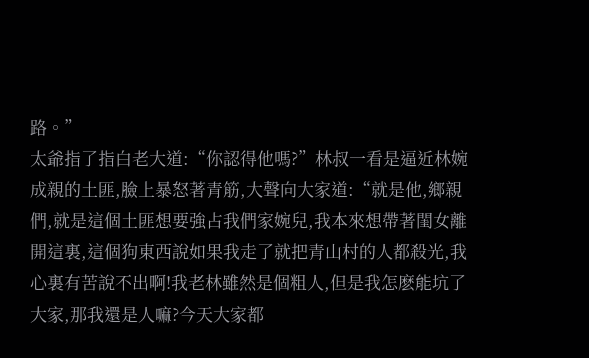路。”
太爺指了指白老大道:“你認得他嗎?”林叔一看是逼近林婉成親的土匪,臉上暴怒著青筋,大聲向大家道:“就是他,鄉親們,就是這個土匪想要強占我們家婉兒,我本來想帶著閨女離開這裏,這個狗東西說如果我走了就把青山村的人都殺光,我心裏有苦說不出啊!我老林雖然是個粗人,但是我怎麽能坑了大家,那我還是人嘛?今天大家都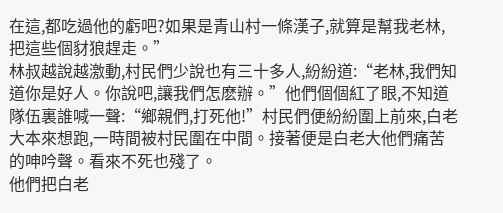在這,都吃過他的虧吧?如果是青山村一條漢子,就算是幫我老林,把這些個豺狼趕走。”
林叔越說越激動,村民們少說也有三十多人,紛紛道:“老林,我們知道你是好人。你說吧,讓我們怎麽辦。”他們個個紅了眼,不知道隊伍裏誰喊一聲:“鄉親們,打死他!”村民們便紛紛圍上前來,白老大本來想跑,一時間被村民圍在中間。接著便是白老大他們痛苦的呻吟聲。看來不死也殘了。
他們把白老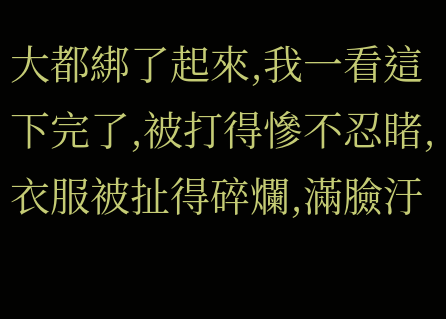大都綁了起來,我一看這下完了,被打得慘不忍睹,衣服被扯得碎爛,滿臉汙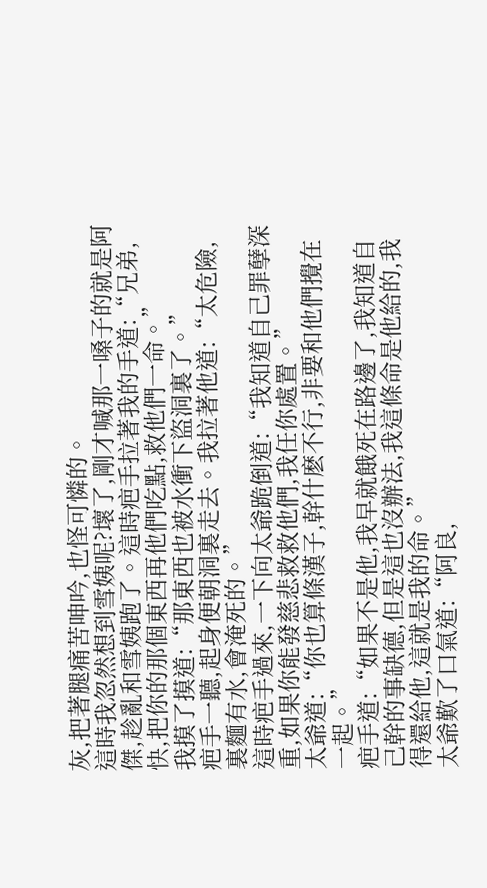灰,把著腿痛苦呻吟,也怪可憐的。
這時我忽然想到雪姨呢?壞了,剛才喊那一嗓子的就是阿傑,趁亂和雪姨跑了。這時疤手拉著我的手道:“兄弟,快,把你的那個東西再他們吃點,救他們一命。”
我摸了摸道:“那東西也被水衝下盜洞裏了。”
疤手一聽,起身便朝洞裏走去。我拉著他道:“太危險,裏麵有水,會淹死的。”
這時疤手過來,一下向太爺跪倒道:“我知道自己罪孽深重,如果你能發慈悲救救他們,我任你處置。”
太爺道:“你也算條漢子,幹什麽不行,非要和他們攪在一起。”
疤手道:“如果不是他,我早就餓死在路邊了,我知道自己幹的事缺德,但是這也沒辦法,我這條命是他給的,我得還給他,這就是我的命。”
太爺歎了口氣道:“阿良,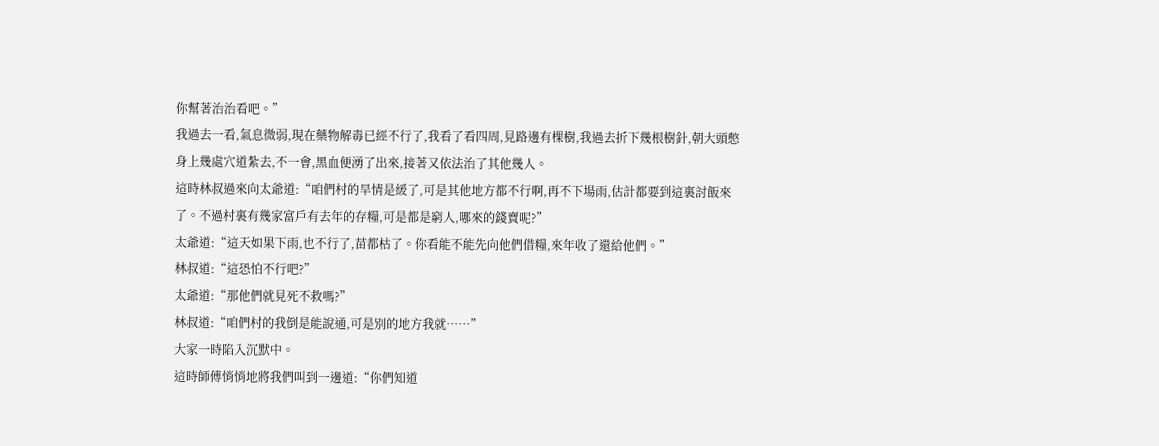你幫著治治看吧。”
我過去一看,氣息微弱,現在藥物解毒已經不行了,我看了看四周,見路邊有棵樹,我過去折下幾根樹針,朝大頭憋身上幾處穴道紮去,不一會,黑血便湧了出來,接著又依法治了其他幾人。
這時林叔過來向太爺道:“咱們村的旱情是緩了,可是其他地方都不行啊,再不下場雨,估計都要到這裏討飯來了。不過村裏有幾家富戶有去年的存糧,可是都是窮人,哪來的錢賣呢?”
太爺道:“這天如果下雨,也不行了,苗都枯了。你看能不能先向他們借糧,來年收了還給他們。”
林叔道:“這恐怕不行吧?”
太爺道:“那他們就見死不救嗎?”
林叔道:“咱們村的我倒是能說通,可是別的地方我就……”
大家一時陷入沉默中。
這時師傅悄悄地將我們叫到一邊道:“你們知道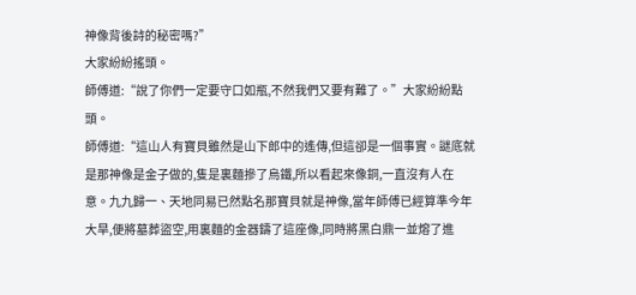神像背後詩的秘密嗎?”
大家紛紛搖頭。
師傅道:“說了你們一定要守口如瓶,不然我們又要有難了。”大家紛紛點頭。
師傅道:“這山人有寶貝雖然是山下郎中的遙傳,但這卻是一個事實。謎底就是那神像是金子做的,隻是裏麵摻了烏鐵,所以看起來像銅,一直沒有人在意。九九歸一、天地同易已然點名那寶貝就是神像,當年師傅已經算準今年大旱,便將墓葬盜空,用裏麵的金器鑄了這座像,同時將黑白鼎一並熔了進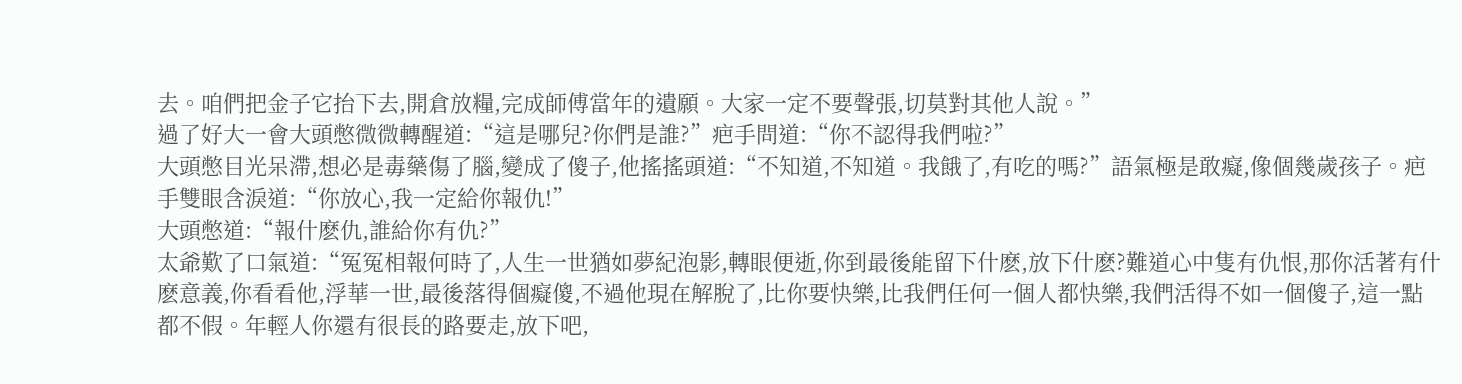去。咱們把金子它抬下去,開倉放糧,完成師傅當年的遺願。大家一定不要聲張,切莫對其他人說。”
過了好大一會大頭憋微微轉醒道:“這是哪兒?你們是誰?”疤手問道:“你不認得我們啦?”
大頭憋目光呆滯,想必是毒藥傷了腦,變成了傻子,他搖搖頭道:“不知道,不知道。我餓了,有吃的嗎?”語氣極是敢癡,像個幾歲孩子。疤手雙眼含淚道:“你放心,我一定給你報仇!”
大頭憋道:“報什麽仇,誰給你有仇?”
太爺歎了口氣道:“冤冤相報何時了,人生一世猶如夢紀泡影,轉眼便逝,你到最後能留下什麽,放下什麽?難道心中隻有仇恨,那你活著有什麽意義,你看看他,浮華一世,最後落得個癡傻,不過他現在解脫了,比你要快樂,比我們任何一個人都快樂,我們活得不如一個傻子,這一點都不假。年輕人你還有很長的路要走,放下吧,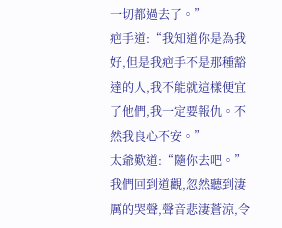一切都過去了。”
疤手道:“我知道你是為我好,但是我疤手不是那種豁達的人,我不能就這樣便宜了他們,我一定要報仇。不然我良心不安。”
太爺歎道:“隨你去吧。”
我們回到道觀,忽然聽到淒厲的哭聲,聲音悲淒蒼涼,令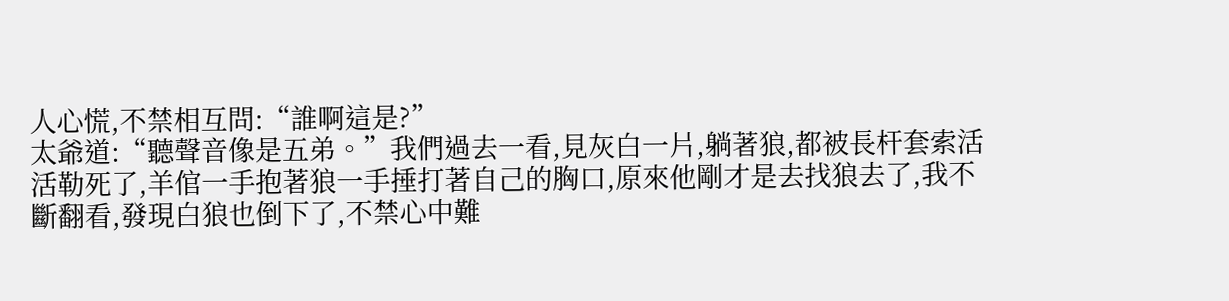人心慌,不禁相互問:“誰啊這是?”
太爺道:“聽聲音像是五弟。”我們過去一看,見灰白一片,躺著狼,都被長杆套索活活勒死了,羊倌一手抱著狼一手捶打著自己的胸口,原來他剛才是去找狼去了,我不斷翻看,發現白狼也倒下了,不禁心中難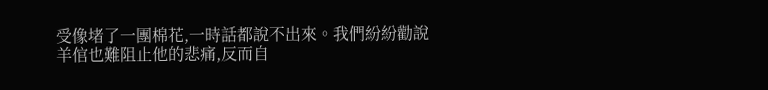受像堵了一團棉花,一時話都說不出來。我們紛紛勸說羊倌也難阻止他的悲痛,反而自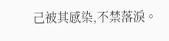己被其感染,不禁落淚。